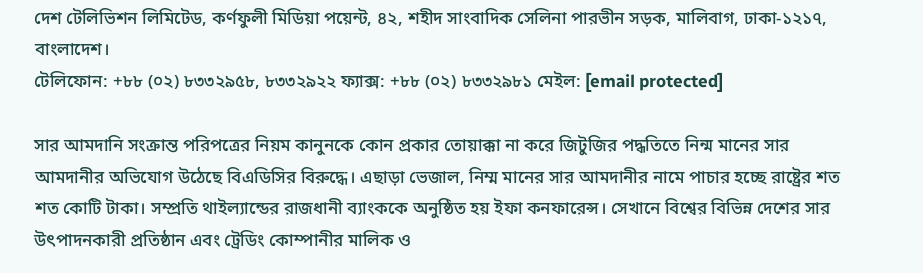দেশ টেলিভিশন লিমিটেড, কর্ণফুলী মিডিয়া পয়েন্ট, ৪২, শহীদ সাংবাদিক সেলিনা পারভীন সড়ক, মালিবাগ, ঢাকা-১২১৭, বাংলাদেশ।
টেলিফোন: +৮৮ (০২) ৮৩৩২৯৫৮, ৮৩৩২৯২২ ফ্যাক্স: +৮৮ (০২) ৮৩৩২৯৮১ মেইল: [email protected]

সার আমদানি সংক্রান্ত পরিপত্রের নিয়ম কানুনকে কোন প্রকার তোয়াক্কা না করে জিটুজির পদ্ধতিতে নিন্ম মানের সার আমদানীর অভিযোগ উঠেছে বিএডিসির বিরুদ্ধে। এছাড়া ভেজাল, নিম্ম মানের সার আমদানীর নামে পাচার হচ্ছে রাষ্ট্রের শত শত কোটি টাকা। সম্প্রতি থাইল্যান্ডের রাজধানী ব্যাংককে অনুষ্ঠিত হয় ইফা কনফারেন্স। সেখানে বিশ্বের বিভিন্ন দেশের সার উৎপাদনকারী প্রতিষ্ঠান এবং ট্রেডিং কোম্পানীর মালিক ও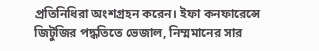প্রতিনিধিরা অংশগ্রহন করেন। ইফা কনফারেন্সে জিটুজির পদ্ধতিতে ভেজাল, নিম্মমানের সার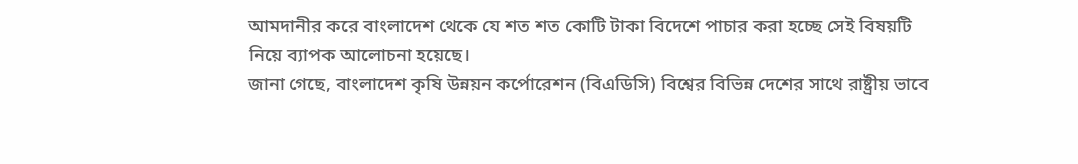আমদানীর করে বাংলাদেশ থেকে যে শত শত কোটি টাকা বিদেশে পাচার করা হচ্ছে সেই বিষয়টি নিয়ে ব্যাপক আলোচনা হয়েছে।
জানা গেছে, বাংলাদেশ কৃষি উন্নয়ন কর্পোরেশন (বিএডিসি) বিশ্বের বিভিন্ন দেশের সাথে রাষ্ট্রীয় ভাবে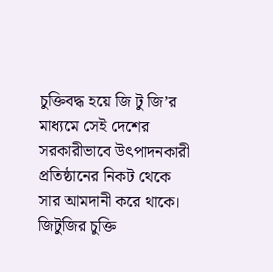চুক্তিবদ্ধ হয়ে জি টু জি’র মাধ্যমে সেই দেশের সরকারীভাবে উৎপাদনকারী প্রতিষ্ঠানের নিকট থেকে সার আমদানী করে থাকে। জিটুজির চুক্তি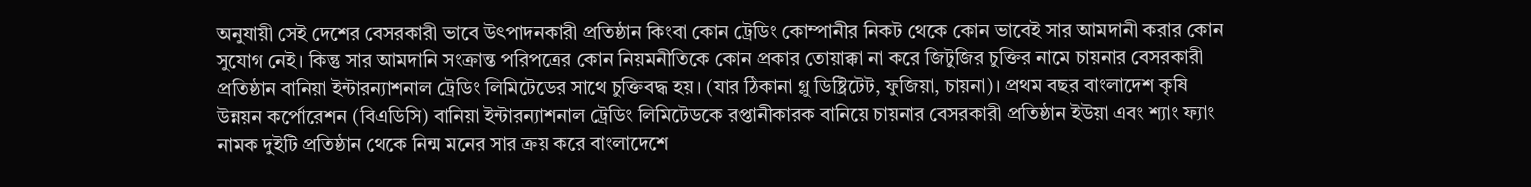অনুযায়ী সেই দেশের বেসরকারী ভাবে উৎপাদনকারী প্রতিষ্ঠান কিংবা কোন ট্রেডিং কোম্পানীর নিকট থেকে কোন ভাবেই সার আমদানী করার কোন সুযোগ নেই। কিন্তু সার আমদানি সংক্রান্ত পরিপত্রের কোন নিয়মনীতিকে কোন প্রকার তোয়াক্কা না করে জিটুজির চুক্তির নামে চায়নার বেসরকারী প্রতিষ্ঠান বানিয়া ইন্টারন্যাশনাল ট্রেডিং লিমিটেডের সাথে চুক্তিবদ্ধ হয়। (যার ঠিকানা গ্লু ডিষ্ট্রিটেট, ফুজিয়া, চায়না)। প্রথম বছর বাংলাদেশ কৃষি উন্নয়ন কর্পোরেশন (বিএডিসি) বানিয়া ইন্টারন্যাশনাল ট্রেডিং লিমিটেডকে রপ্তানীকারক বানিয়ে চায়নার বেসরকারী প্রতিষ্ঠান ইউয়া এবং শ্যাং ফ্যাং নামক দুইটি প্রতিষ্ঠান থেকে নিন্ম মনের সার ক্রয় করে বাংলাদেশে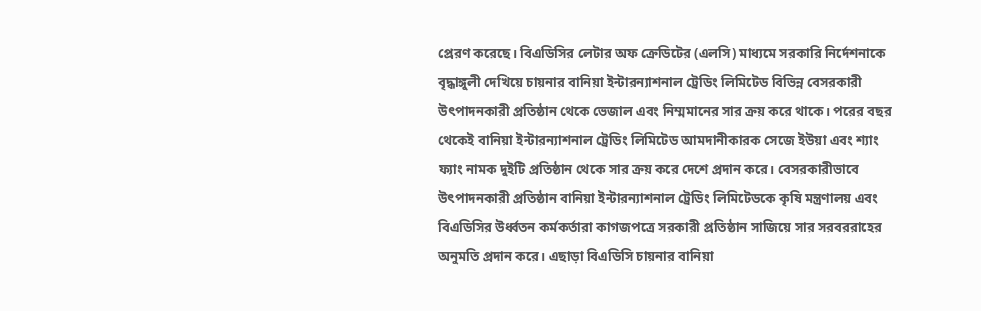প্রেরণ করেছে। বিএডিসির লেটার অফ ক্রেডিটের (এলসি) মাধ্যমে সরকারি নির্দেশনাকে বৃদ্ধাঙ্গুলী দেখিয়ে চায়নার বানিয়া ইন্টারন্যাশনাল ট্রেডিং লিমিটেড বিভিন্ন বেসরকারী উৎপাদনকারী প্রতিষ্ঠান থেকে ভেজাল এবং নিম্মমানের সার ক্রয় করে থাকে। পরের বছর থেকেই বানিয়া ইন্টারন্যাশনাল ট্রেডিং লিমিটেড আমদানীকারক সেজে ইউয়া এবং শ্যাং ফ্যাং নামক দুইটি প্রতিষ্ঠান থেকে সার ক্রয় করে দেশে প্রদান করে। বেসরকারীভাবে উৎপাদনকারী প্রতিষ্ঠান বানিয়া ইন্টারন্যাশনাল ট্রেডিং লিমিটেডকে কৃষি মন্ত্রণালয় এবং বিএডিসির উর্ধ্বতন কর্মকর্তারা কাগজপত্রে সরকারী প্রতিষ্ঠান সাজিয়ে সার সরবররাহের অনুমতি প্রদান করে। এছাড়া বিএডিসি চায়নার বানিয়া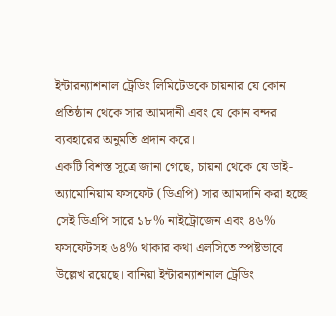ইন্টারন্যাশনাল ট্রেডিং লিমিটেডকে চায়নার যে কোন প্রতিষ্ঠান থেকে সার আমদানী এবং যে কোন বন্দর ব্যবহারের অনুমতি প্রদান করে।
একটি বিশস্ত সূত্রে জানা গেছে, চায়না থেকে যে ডাই-অ্যামোনিয়াম ফসফেট (ডিএপি) সার আমদানি করা হচ্ছে সেই ডিএপি সারে ১৮% নাইট্রোজেন এবং ৪৬% ফসফেটসহ ৬৪% থাকার কথা এলসিতে স্পষ্টভাবে উল্লেখ রয়েছে। বানিয়া ইন্টারন্যাশনাল ট্রেডিং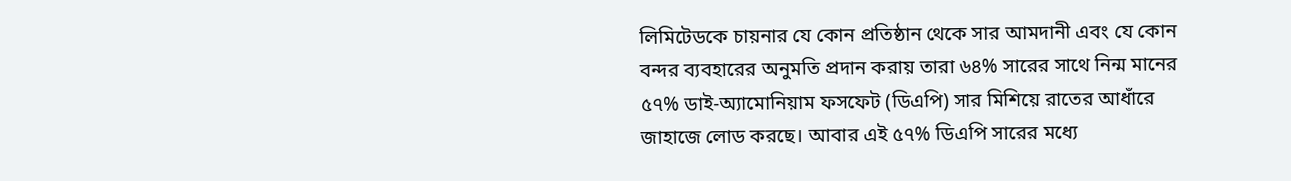লিমিটেডকে চায়নার যে কোন প্রতিষ্ঠান থেকে সার আমদানী এবং যে কোন বন্দর ব্যবহারের অনুমতি প্রদান করায় তারা ৬৪% সারের সাথে নিন্ম মানের ৫৭% ডাই-অ্যামোনিয়াম ফসফেট (ডিএপি) সার মিশিয়ে রাতের আধাঁরে জাহাজে লোড করছে। আবার এই ৫৭% ডিএপি সারের মধ্যে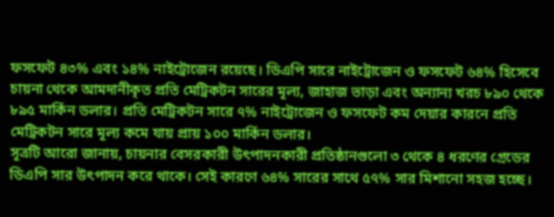ফসফেট ৪৩% এবং ১৪% নাইট্রোজেন রয়েছে। ডিএপি সারে নাইট্রোজেন ও ফসফেট ৬৪% হিসেবে চায়না থেকে আমদানীকৃত প্রতি মেট্রিকটন সারের মূল্য, জাহাজ ভাড়া এবং অন্যান্য খরচ ৮৯০ থেকে ৮৯৫ মার্কিন ডলার। প্রতি মেট্রিকটন সারে ৭% নাইট্রোজেন ও ফসফেট কম দেয়ার কারনে প্রতি মেট্রিকটন সারে মূল্য কমে যায় প্রায় ১০০ মার্কিন ডলার।
সূত্রটি আরো জানায়, চায়নার বেসরকারী উৎপাদনকারী প্রতিষ্ঠানগুলো ৩ থেকে ৪ ধরণের গ্রেডের ডিএপি সার উৎপাদন করে থাকে। সেই কারণে ৬৪% সারের সাথে ৫৭% সার মিশানো সহজ হচ্ছে।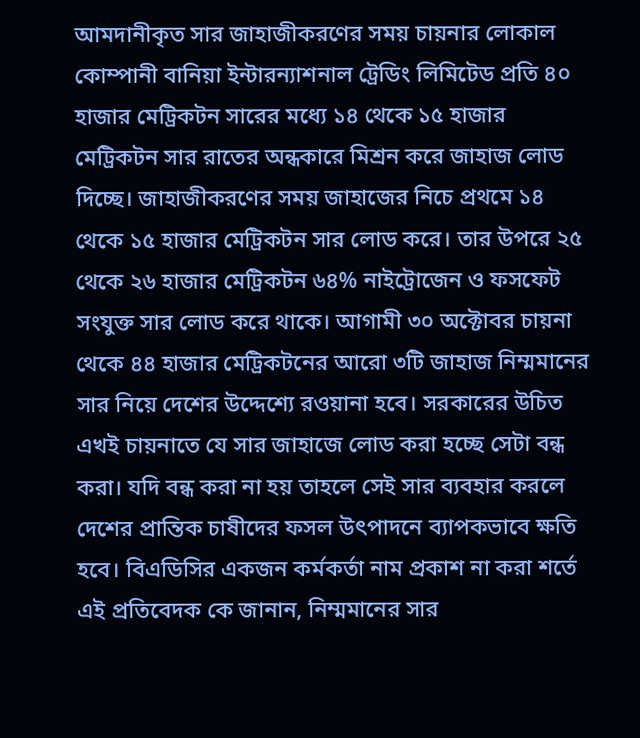আমদানীকৃত সার জাহাজীকরণের সময় চায়নার লোকাল কোম্পানী বানিয়া ইন্টারন্যাশনাল ট্রেডিং লিমিটেড প্রতি ৪০ হাজার মেট্রিকটন সারের মধ্যে ১৪ থেকে ১৫ হাজার মেট্রিকটন সার রাতের অন্ধকারে মিশ্রন করে জাহাজ লোড দিচ্ছে। জাহাজীকরণের সময় জাহাজের নিচে প্রথমে ১৪ থেকে ১৫ হাজার মেট্রিকটন সার লোড করে। তার উপরে ২৫ থেকে ২৬ হাজার মেট্রিকটন ৬৪% নাইট্রোজেন ও ফসফেট সংযুক্ত সার লোড করে থাকে। আগামী ৩০ অক্টোবর চায়না থেকে ৪৪ হাজার মেট্রিকটনের আরো ৩টি জাহাজ নিম্মমানের সার নিয়ে দেশের উদ্দেশ্যে রওয়ানা হবে। সরকারের উচিত এখই চায়নাতে যে সার জাহাজে লোড করা হচ্ছে সেটা বন্ধ করা। যদি বন্ধ করা না হয় তাহলে সেই সার ব্যবহার করলে দেশের প্রান্তিক চাষীদের ফসল উৎপাদনে ব্যাপকভাবে ক্ষতি হবে। বিএডিসির একজন কর্মকর্তা নাম প্রকাশ না করা শর্তে এই প্রতিবেদক কে জানান, নিম্মমানের সার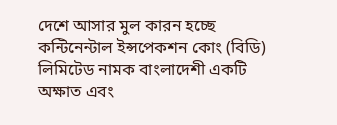দেশে আসার মুল কারন হচ্ছে কন্টিনেন্টাল ইন্সপেকশন কোং (বিডি) লিমিটেড নামক বাংলাদেশী একটি অক্ষাত এবং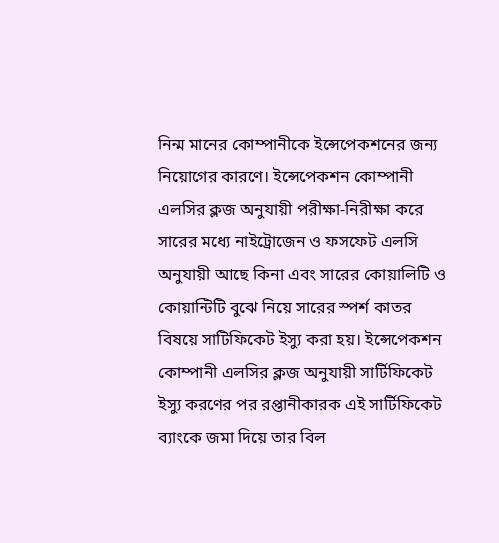নিন্ম মানের কোম্পানীকে ইন্সেপেকশনের জন্য নিয়োগের কারণে। ইন্সেপেকশন কোম্পানী এলসির ক্লজ অনুযায়ী পরীক্ষা-নিরীক্ষা করে সারের মধ্যে নাইট্রোজেন ও ফসফেট এলসি অনুযায়ী আছে কিনা এবং সারের কোয়ালিটি ও কোয়ান্টিটি বুঝে নিয়ে সারের স্পর্শ কাতর বিষয়ে সাটিফিকেট ইস্যু করা হয়। ইন্সেপেকশন কোম্পানী এলসির ক্লজ অনুযায়ী সার্টিফিকেট ইস্যু করণের পর রপ্তানীকারক এই সার্টিফিকেট ব্যাংকে জমা দিয়ে তার বিল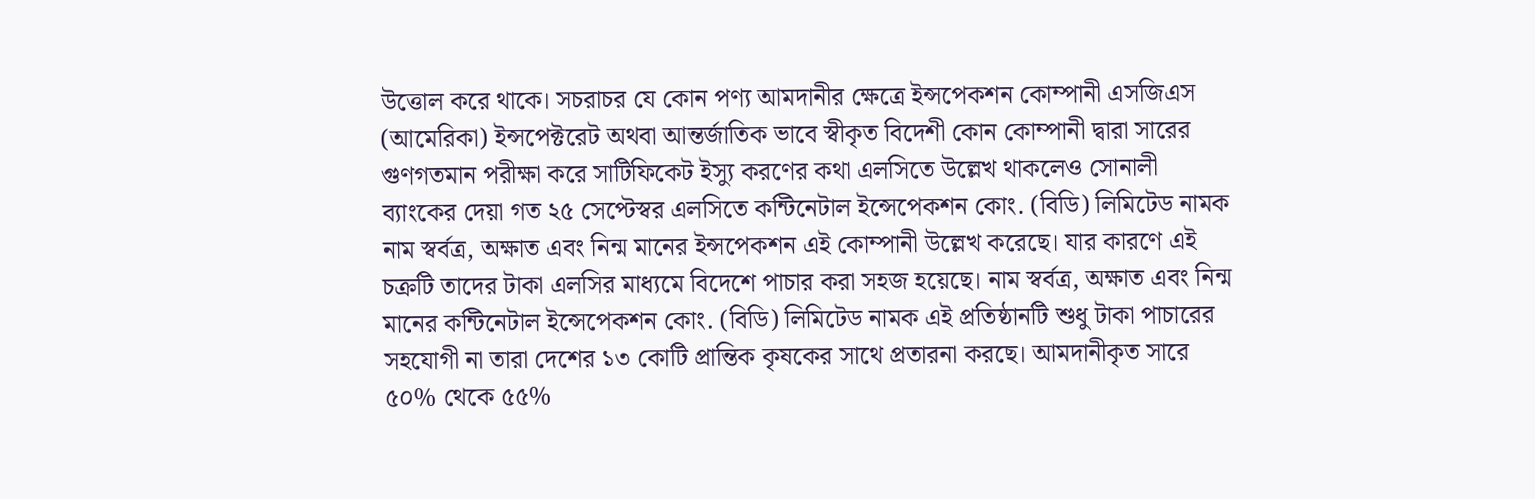উত্তোল করে থাকে। সচরাচর যে কোন পণ্য আমদানীর ক্ষেত্রে ইন্সপেকশন কোম্পানী এসজিএস (আমেরিকা) ইন্সপেক্টরেট অথবা আন্তর্জাতিক ভাবে স্বীকৃত বিদেশী কোন কোম্পানী দ্বারা সারের গুণগতমান পরীক্ষা করে সাটিফিকেট ইস্যু করণের কথা এলসিতে উল্লেখ থাকলেও সোনালী ব্যাংকের দেয়া গত ২৫ সেপ্টেস্বর এলসিতে কন্টিনেটাল ইন্সেপেকশন কোং. (বিডি) লিমিটেড নামক নাম স্বর্বত্র, অক্ষাত এবং নিন্ম মানের ইন্সপেকশন এই কোম্পানী উল্লেখ করেছে। যার কারণে এই চক্রটি তাদের টাকা এলসির মাধ্যমে বিদেশে পাচার করা সহজ হয়েছে। নাম স্বর্বত্র, অক্ষাত এবং নিন্ম মানের কন্টিনেটাল ইন্সেপেকশন কোং. (বিডি) লিমিটেড নামক এই প্রতিষ্ঠানটি শুধু টাকা পাচারের সহযোগী না তারা দেশের ১৩ কোটি প্রান্তিক কৃষকের সাথে প্রতারনা করছে। আমদানীকৃত সারে ৫০% থেকে ৫৫%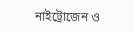নাইট্রোজেন ও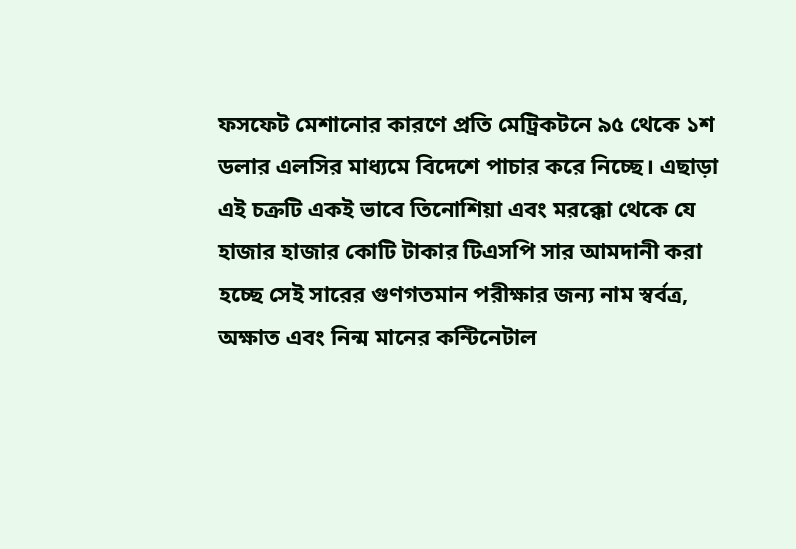ফসফেট মেশানোর কারণে প্রতি মেট্রিকটনে ৯৫ থেকে ১শ ডলার এলসির মাধ্যমে বিদেশে পাচার করে নিচ্ছে। এছাড়া এই চক্রটি একই ভাবে তিনোশিয়া এবং মরক্কো থেকে যে হাজার হাজার কোটি টাকার টিএসপি সার আমদানী করা হচ্ছে সেই সারের গুণগতমান পরীক্ষার জন্য নাম স্বর্বত্র, অক্ষাত এবং নিন্ম মানের কন্টিনেটাল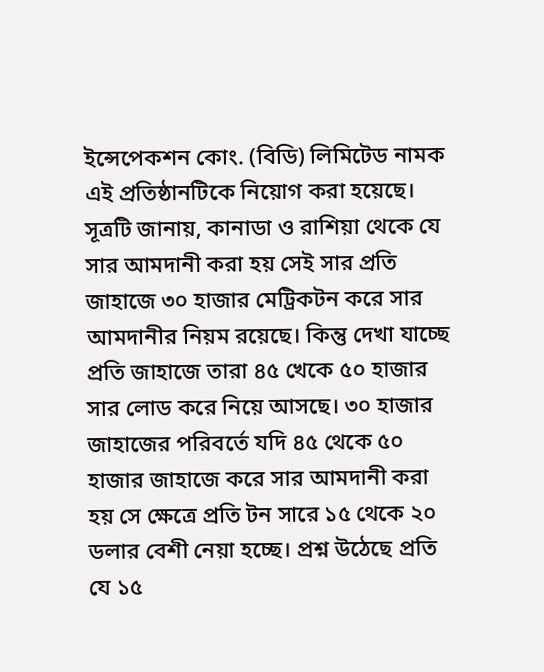ইন্সেপেকশন কোং. (বিডি) লিমিটেড নামক এই প্রতিষ্ঠানটিকে নিয়োগ করা হয়েছে। সূত্রটি জানায়, কানাডা ও রাশিয়া থেকে যে সার আমদানী করা হয় সেই সার প্রতি জাহাজে ৩০ হাজার মেট্রিকটন করে সার আমদানীর নিয়ম রয়েছে। কিন্তু দেখা যাচ্ছে প্রতি জাহাজে তারা ৪৫ খেকে ৫০ হাজার সার লোড করে নিয়ে আসছে। ৩০ হাজার জাহাজের পরিবর্তে যদি ৪৫ থেকে ৫০ হাজার জাহাজে করে সার আমদানী করা হয় সে ক্ষেত্রে প্রতি টন সারে ১৫ থেকে ২০ ডলার বেশী নেয়া হচ্ছে। প্রশ্ন উঠেছে প্রতি যে ১৫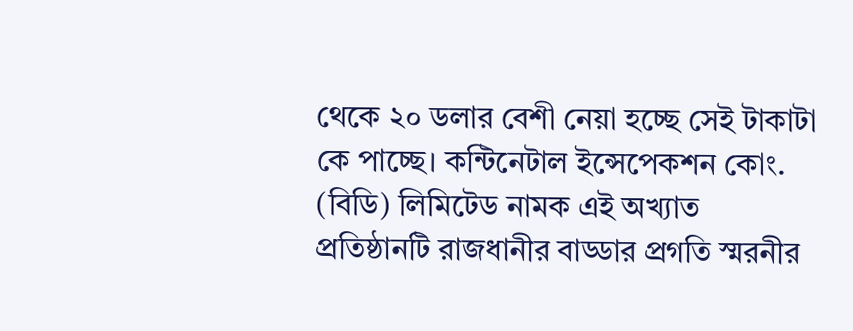থেকে ২০ ডলার বেশী নেয়া হচ্ছে সেই টাকাটা কে পাচ্ছে। কন্টিনেটাল ইন্সেপেকশন কোং. (বিডি) লিমিটেড নামক এই অখ্যাত প্রতিষ্ঠানটি রাজধানীর বাড্ডার প্রগতি স্মরনীর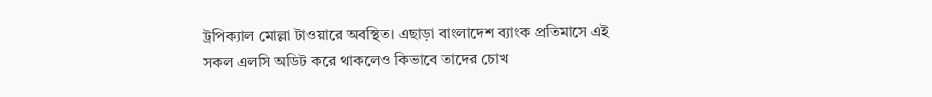ট্রপিক্যাল মোল্লা টাওয়ারে অবস্থিত। এছাড়া বাংলাদেশ ব্যাংক প্রতিমাসে এই সকল এলসি অডিট করে থাকলেও কিভাবে তাদের চোখ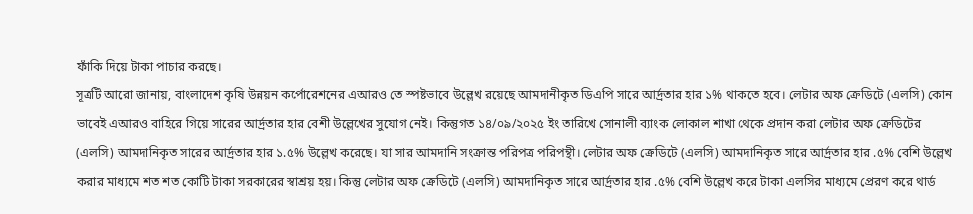ফাঁকি দিয়ে টাকা পাচার করছে।
সূত্রটি আরো জানায়, বাংলাদেশ কৃষি উন্নয়ন কর্পোরেশনের এআরও তে স্পষ্টভাবে উল্লেখ রয়েছে আমদানীকৃত ডিএপি সারে আর্দ্রতার হার ১% থাকতে হবে। লেটার অফ ক্রেডিটে (এলসি) কোন ভাবেই এআরও বাহিরে গিয়ে সারের আর্দ্রতার হার বেশী উল্লেখের সুযোগ নেই। কিন্তুগত ১৪/০৯/২০২৫ ইং তারিখে সোনালী ব্যাংক লোকাল শাখা থেকে প্রদান করা লেটার অফ ক্রেডিটের (এলসি) আমদানিকৃত সারের আর্দ্রতার হার ১.৫% উল্লেখ করেছে। যা সার আমদানি সংক্রান্ত পরিপত্র পরিপন্থী। লেটার অফ ক্রেডিটে (এলসি) আমদানিকৃত সারে আর্দ্রতার হার .৫% বেশি উল্লেখ করার মাধ্যমে শত শত কোটি টাকা সরকারের স্বাশ্রয় হয়। কিন্তু লেটার অফ ক্রেডিটে (এলসি) আমদানিকৃত সারে আর্দ্রতার হার .৫% বেশি উল্লেখ করে টাকা এলসির মাধ্যমে প্রেরণ করে থার্ড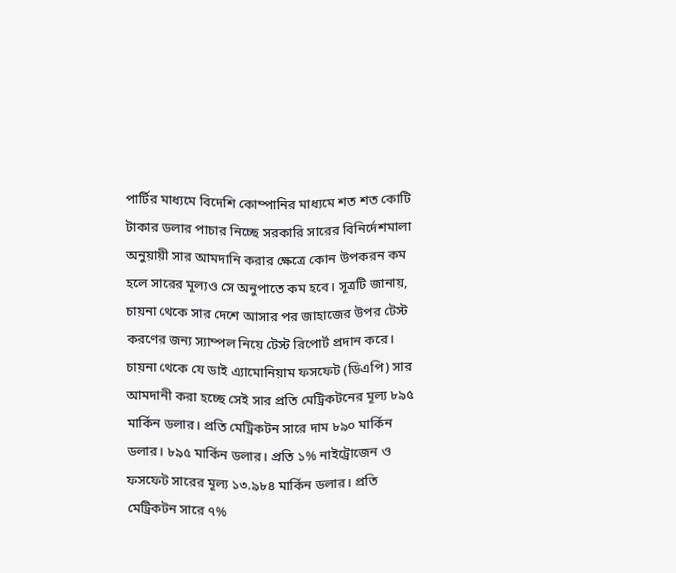পার্টির মাধ্যমে বিদেশি কোম্পানির মাধ্যমে শত শত কোটি টাকার ডলার পাচার নিচ্ছে সরকারি সারের বিনির্দেশমালা অনুয়ায়ী সার আমদানি করার ক্ষেত্রে কোন উপকরন কম হলে সারের মূল্যও সে অনুপাতে কম হবে। সূত্রটি জানায়, চায়না থেকে সার দেশে আসার পর জাহাজের উপর টেস্ট করণের জন্য স্যাম্পল নিয়ে টেস্ট রিপোর্ট প্রদান করে। চায়না থেকে যে ডাই এ্যামোনিয়াম ফসফেট (ডিএপি) সার আমদানী করা হচ্ছে সেই সার প্রতি মেট্রিকটনের মূল্য ৮৯৫ মার্কিন ডলার। প্রতি মেট্রিকটন সারে দাম ৮৯০ মার্কিন ডলার। ৮৯৫ মার্কিন ডলার। প্রতি ১% নাইট্রোজেন ও ফসফেট সারের মূল্য ১৩.৯৮৪ মার্কিন ডলার। প্রতি মেট্রিকটন সারে ৭%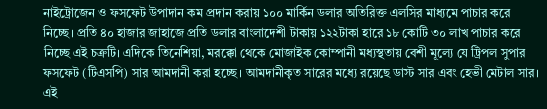নাইট্রোজেন ও ফসফেট উপাদান কম প্রদান করায় ১০০ মার্কিন ডলার অতিরিক্ত এলসির মাধ্যমে পাচার করে নিচ্ছে। প্রতি ৪০ হাজার জাহাজে প্রতি ডলার বাংলাদেশী টাকায় ১২২টাকা হারে ১৮ কোটি ৩০ লাখ পাচার করে নিচ্ছে এই চক্রটি। এদিকে তিনেশিয়া, মরক্কো থেকে মোজাইক কোম্পানী মধ্যস্থতায় বেশী মূল্যে যে ট্রিপল সুপার ফসফেট (টিএসপি) সার আমদানী করা হচ্ছে। আমদানীকৃত সারের মধ্যে রয়েছে ডাস্ট সার এবং হেভী মেটাল সার। এই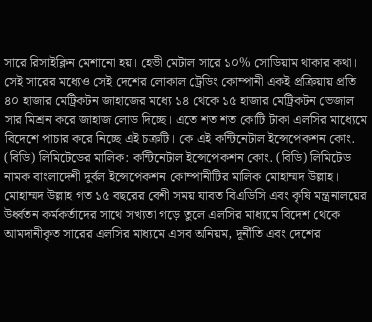সারে রিসাইক্লিন মেশানো হয়। হেভী মেটাল সারে ১০% সোডিয়াম থাকার কথা। সেই সারের মধ্যেও সেই দেশের লোকাল ট্রেডিং কোম্পানী একই প্রক্রিয়ায় প্রতি ৪০ হাজার মেট্রিকটন জাহাজের মধ্যে ১৪ থেকে ১৫ হাজার মেট্রিকটন ভেজাল সার মিশ্রন করে জাহাজ লোড দিচ্ছে। এতে শত শত কোটি টাকা এলসির মাধ্যেমে বিদেশে পাচার করে নিচ্ছে এই চক্রটি। কে এই কন্টিনেটাল ইন্সেপেকশন কোং. (বিডি) লিমিটেডের মালিক: কন্টিনেটাল ইন্সেপেকশন কোং. (বিডি) লিমিটেড নামক বাংলাদেশী দুর্বল ইন্সেপেকশন কোম্পানীটির মালিক মোহাম্মদ উল্লাহ। মোহাম্মদ উল্লাহ গত ১৫ বছরের বেশী সময় যাবত বিএডিসি এবং কৃষি মন্ত্রনালয়ের উর্ধ্বতন কর্মকর্তাদের সাথে সখ্যতা গড়ে তুলে এলসির মাধ্যমে বিদেশ থেকে আমদানীকৃত সারের এলসির মাধ্যমে এসব অনিয়ম, দূর্নীতি এবং দেশের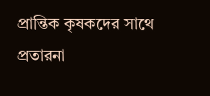প্রান্তিক কৃষকদের সাথে প্রতারনা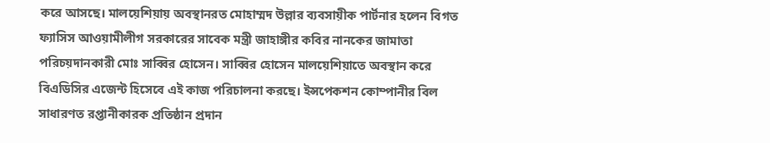করে আসছে। মালয়েশিয়ায় অবস্থানরত মোহাম্মদ উল্লার ব্যবসায়ীক পার্টনার হলেন বিগত ফ্যাসিস আওয়ামীলীগ সরকারের সাবেক মন্ত্রী জাহাঙ্গীর কবির নানকের জামাতা পরিচয়দানকারী মোঃ সাব্বির হোসেন। সাব্বির হোসেন মালয়েশিয়াতে অবস্থান করে বিএডিসির এজেন্ট হিসেবে এই কাজ পরিচালনা করছে। ইন্সপেকশন কোম্পানীর বিল সাধারণত রপ্তানীকারক প্রতিষ্ঠান প্রদান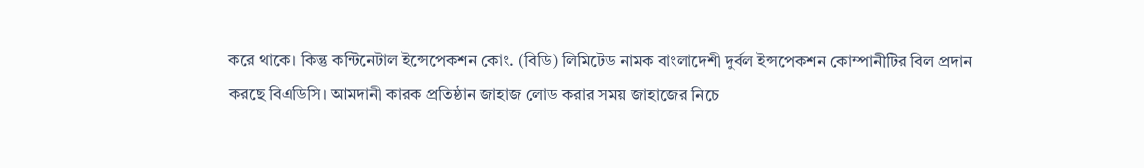করে থাকে। কিন্তু কন্টিনেটাল ইন্সেপেকশন কোং. (বিডি) লিমিটেড নামক বাংলাদেশী দুর্বল ইন্সপেকশন কোম্পানীটির বিল প্রদান করছে বিএডিসি। আমদানী কারক প্রতিষ্ঠান জাহাজ লোড করার সময় জাহাজের নিচে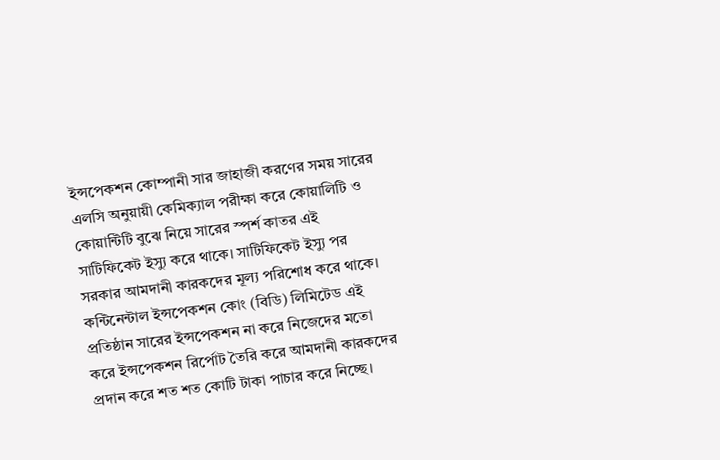ইন্সপেকশন কোম্পানী সার জাহাজী করণের সময় সারের এলসি অনুয়ায়ী কেমিক্যাল পরীক্ষা করে কোয়ালিটি ও কোয়ান্টিটি বুঝে নিয়ে সারের স্পর্শ কাতর এই সাটিফিকেট ইস্যু করে থাকে। সাটিফিকেট ইস্যু পর সরকার আমদানী কারকদের মূল্য পরিশোধ করে থাকে। কন্টিনেন্টাল ইন্সপেকশন কোং (বিডি) লিমিটেড এই প্রতিষ্ঠান সারের ইন্সপেকশন না করে নিজেদের মতো করে ইন্সপেকশন রির্পোট তৈরি করে আমদানী কারকদের প্রদান করে শত শত কোটি টাকা পাচার করে নিচ্ছে।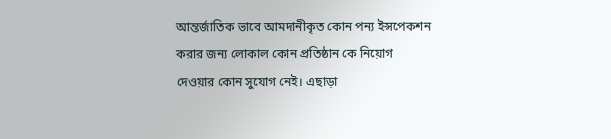আন্তর্জাতিক ভাবে আমদানীকৃত কোন পন্য ইন্সপেকশন করার জন্য লোকাল কোন প্রতিষ্ঠান কে নিয়োগ দেওয়ার কোন সুযোগ নেই। এছাড়া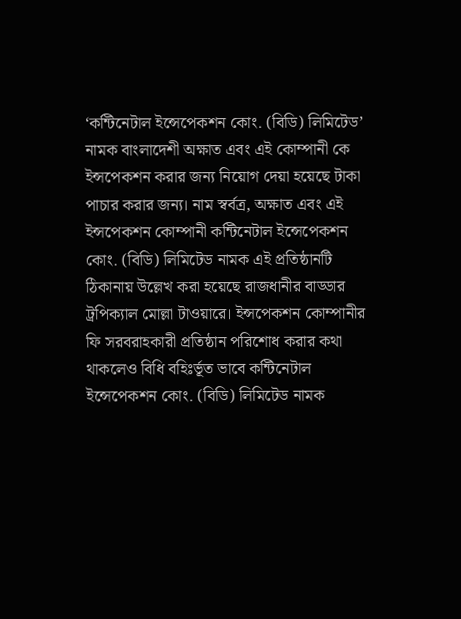‘কন্টিনেটাল ইন্সেপেকশন কোং. (বিডি) লিমিটেড’ নামক বাংলাদেশী অক্ষাত এবং এই কোম্পানী কে ইন্সপেকশন করার জন্য নিয়োগ দেয়া হয়েছে টাকা পাচার করার জন্য। নাম স্বর্বত্র, অক্ষাত এবং এই ইন্সপেকশন কোম্পানী কন্টিনেটাল ইন্সেপেকশন কোং. (বিডি) লিমিটেড নামক এই প্রতিষ্ঠানটি ঠিকানায় উল্লেখ করা হয়েছে রাজধানীর বাড্ডার ট্রপিক্যাল মোল্লা টাওয়ারে। ইন্সপেকশন কোম্পানীর ফি সরবরাহকারী প্রতিষ্ঠান পরিশোধ করার কথা থাকলেও বিধি বহিঃর্ভূত ভাবে কন্টিনেটাল ইন্সেপেকশন কোং. (বিডি) লিমিটেড নামক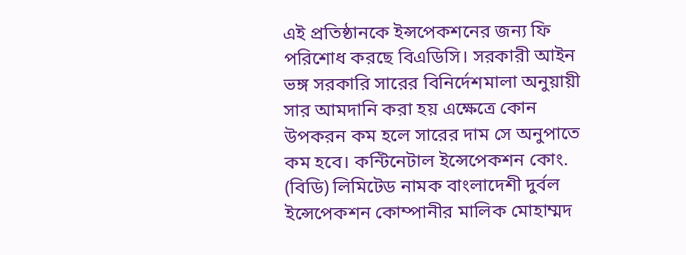এই প্রতিষ্ঠানকে ইন্সপেকশনের জন্য ফি পরিশোধ করছে বিএডিসি। সরকারী আইন ভঙ্গ সরকারি সারের বিনির্দেশমালা অনুয়ায়ী সার আমদানি করা হয় এক্ষেত্রে কোন উপকরন কম হলে সারের দাম সে অনুপাতে কম হবে। কন্টিনেটাল ইন্সেপেকশন কোং. (বিডি) লিমিটেড নামক বাংলাদেশী দুর্বল ইন্সেপেকশন কোম্পানীর মালিক মোহাম্মদ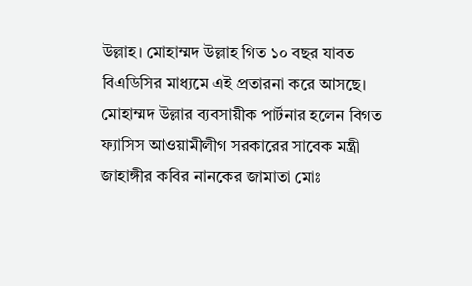উল্লাহ। মোহাম্মদ উল্লাহ গিত ১০ বছর যাবত বিএডিসির মাধ্যমে এই প্রতারনা করে আসছে। মোহাম্মদ উল্লার ব্যবসায়ীক পার্টনার হলেন বিগত ফ্যাসিস আওয়ামীলীগ সরকারের সাবেক মন্ত্রী জাহাঙ্গীর কবির নানকের জামাতা মোঃ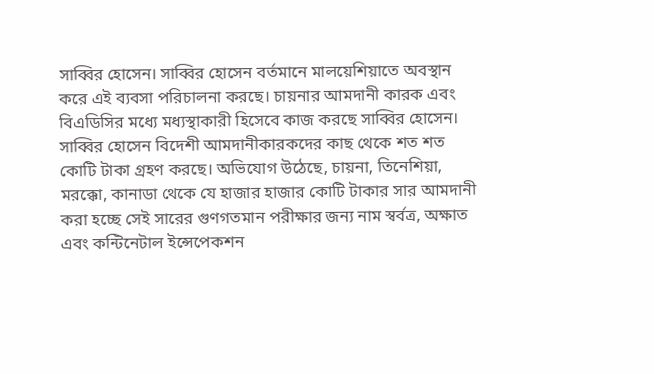সাব্বির হোসেন। সাব্বির হোসেন বর্তমানে মালয়েশিয়াতে অবস্থান করে এই ব্যবসা পরিচালনা করছে। চায়নার আমদানী কারক এবং বিএডিসির মধ্যে মধ্যস্থাকারী হিসেবে কাজ করছে সাব্বির হোসেন। সাব্বির হোসেন বিদেশী আমদানীকারকদের কাছ থেকে শত শত কোটি টাকা গ্রহণ করছে। অভিযোগ উঠেছে, চায়না, তিনেশিয়া, মরক্কো, কানাডা থেকে যে হাজার হাজার কোটি টাকার সার আমদানী করা হচ্ছে সেই সারের গুণগতমান পরীক্ষার জন্য নাম স্বর্বত্র, অক্ষাত এবং কন্টিনেটাল ইন্সেপেকশন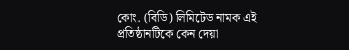কোং. (বিডি) লিমিটেড নামক এই প্রতিষ্ঠানটিকে কেন দেয়া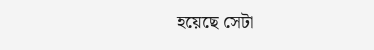হয়েছে সেটা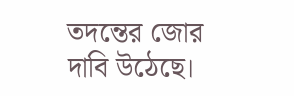তদন্তের জোর দাবি উঠেছে।